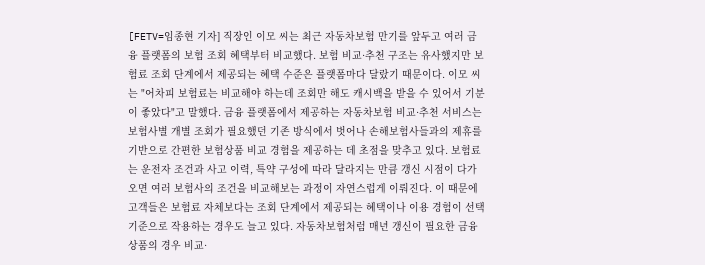[FETV=임종현 기자] 직장인 이모 씨는 최근 자동차보험 만기를 앞두고 여러 금융 플랫폼의 보험 조회 혜택부터 비교했다. 보험 비교·추천 구조는 유사했지만 보험료 조회 단계에서 제공되는 혜택 수준은 플랫폼마다 달랐기 때문이다. 이모 씨는 "어차피 보험료는 비교해야 하는데 조회만 해도 캐시백을 받을 수 있어서 기분이 좋았다"고 말했다. 금융 플랫폼에서 제공하는 자동차보험 비교·추천 서비스는 보험사별 개별 조회가 필요했던 기존 방식에서 벗어나 손해보험사들과의 제휴를 기반으로 간편한 보험상품 비교 경험을 제공하는 데 초점을 맞추고 있다. 보험료는 운전자 조건과 사고 이력, 특약 구성에 따라 달라지는 만큼 갱신 시점이 다가오면 여러 보험사의 조건을 비교해보는 과정이 자연스럽게 이뤄진다. 이 때문에 고객들은 보험료 자체보다는 조회 단계에서 제공되는 혜택이나 이용 경험이 선택 기준으로 작용하는 경우도 늘고 있다. 자동차보험처럼 매년 갱신이 필요한 금융상품의 경우 비교·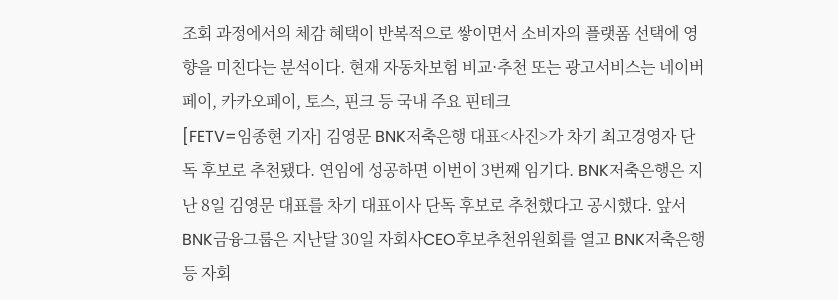조회 과정에서의 체감 혜택이 반복적으로 쌓이면서 소비자의 플랫폼 선택에 영향을 미친다는 분석이다. 현재 자동차보험 비교·추천 또는 광고서비스는 네이버페이, 카카오페이, 토스, 핀크 등 국내 주요 핀테크
[FETV=임종현 기자] 김영문 BNK저축은행 대표<사진>가 차기 최고경영자 단독 후보로 추천됐다. 연임에 성공하면 이번이 3번째 임기다. BNK저축은행은 지난 8일 김영문 대표를 차기 대표이사 단독 후보로 추천했다고 공시했다. 앞서 BNK금융그룹은 지난달 30일 자회사CEO후보추천위원회를 열고 BNK저축은행 등 자회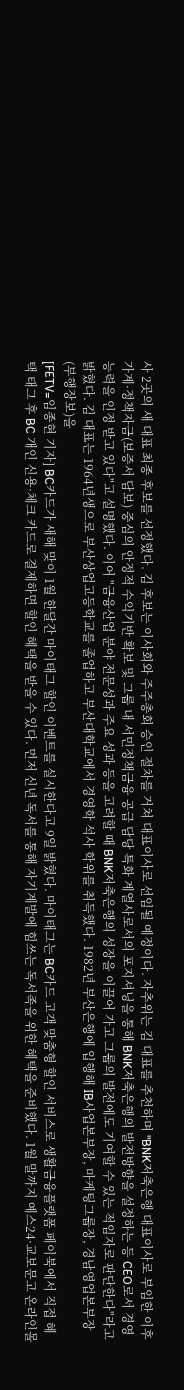사 2곳의 새 대표 최종 후보를 선정했다. 김 후보는 이사회와 주주총회 승인 절차를 거쳐 대표이사로 선임될 예정이다. 자추위는 김 대표를 추천하며 "BNK저축은행 대표이사로 부임한 이후 가계·정책자금(보증서 담보) 중심의 안정적 수익기반 확보 및 그룹 내 서민정책금융 공급 담당 특화 계열사로서의 포지셔닝을 통해 BNK저축은행의 발전방향을 설정하는 등 CEO로서 경영능력을 인정 받고 있다"고 설명했다. 이어 "금융산업 분야 전문성과 주요 성과 등을 고려할 때 BNK저축은행의 성장을 이끌어 가고 그룹의 발전에도 기여할 수 있는 적임자로 판단한다"라고 밝혔다. 김 대표는 1964년생으로 부산상업고등학교를 졸업하고 부산대학교에서 경영학 석사 학위를 취득했다. 1982년 부산은행에 입행해 IB사업본부장, 마케팅그룹장, 경남영업본부장(부행장보)을
[FETV=임종현 기자] BC카드가 새해 맞이 1월 한달간 마이태그 할인 이벤트를 실시한다고 9일 밝혔다. 마이태그는 BC카드 고객 맞춤형 할인 서비스로 생활금융플랫폼 페이북에서 직접 혜택 태그 후 BC 개인 신용·체크 카드로 결제하면 할인 혜택을 받을 수 있다. 먼저 신년 독서를 통해 자기계발에 힘쓰는 독서족을 위한 혜택을 준비했다. 1월 말까지 예스24·교보문고 온라인몰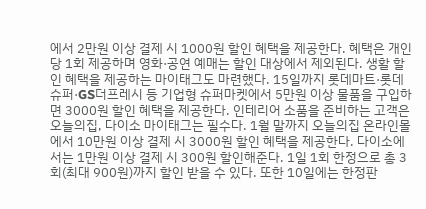에서 2만원 이상 결제 시 1000원 할인 혜택을 제공한다. 혜택은 개인당 1회 제공하며 영화·공연 예매는 할인 대상에서 제외된다. 생활 할인 혜택을 제공하는 마이태그도 마련했다. 15일까지 롯데마트·롯데슈퍼·GS더프레시 등 기업형 슈퍼마켓에서 5만원 이상 물품을 구입하면 3000원 할인 혜택을 제공한다. 인테리어 소품을 준비하는 고객은 오늘의집, 다이소 마이태그는 필수다. 1월 말까지 오늘의집 온라인몰에서 10만원 이상 결제 시 3000원 할인 혜택을 제공한다. 다이소에서는 1만원 이상 결제 시 300원 할인해준다. 1일 1회 한정으로 총 3회(최대 900원)까지 할인 받을 수 있다. 또한 10일에는 한정판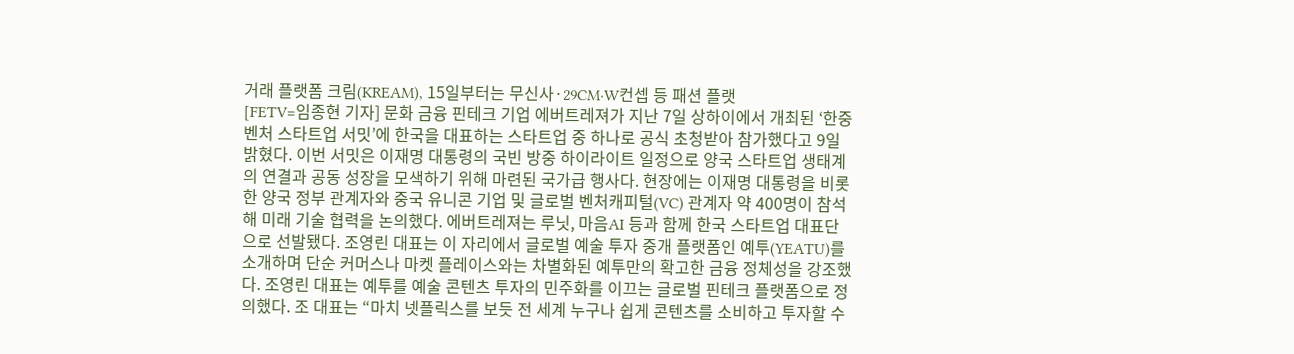거래 플랫폼 크림(KREAM), 15일부터는 무신사·29CM·W컨셉 등 패션 플랫
[FETV=임종현 기자] 문화 금융 핀테크 기업 에버트레져가 지난 7일 상하이에서 개최된 ‘한중 벤처 스타트업 서밋’에 한국을 대표하는 스타트업 중 하나로 공식 초청받아 참가했다고 9일 밝혔다. 이번 서밋은 이재명 대통령의 국빈 방중 하이라이트 일정으로 양국 스타트업 생태계의 연결과 공동 성장을 모색하기 위해 마련된 국가급 행사다. 현장에는 이재명 대통령을 비롯한 양국 정부 관계자와 중국 유니콘 기업 및 글로벌 벤처캐피털(VC) 관계자 약 400명이 참석해 미래 기술 협력을 논의했다. 에버트레져는 루닛, 마음AI 등과 함께 한국 스타트업 대표단으로 선발됐다. 조영린 대표는 이 자리에서 글로벌 예술 투자 중개 플랫폼인 예투(YEATU)를 소개하며 단순 커머스나 마켓 플레이스와는 차별화된 예투만의 확고한 금융 정체성을 강조했다. 조영린 대표는 예투를 예술 콘텐츠 투자의 민주화를 이끄는 글로벌 핀테크 플랫폼으로 정의했다. 조 대표는 “마치 넷플릭스를 보듯 전 세계 누구나 쉽게 콘텐츠를 소비하고 투자할 수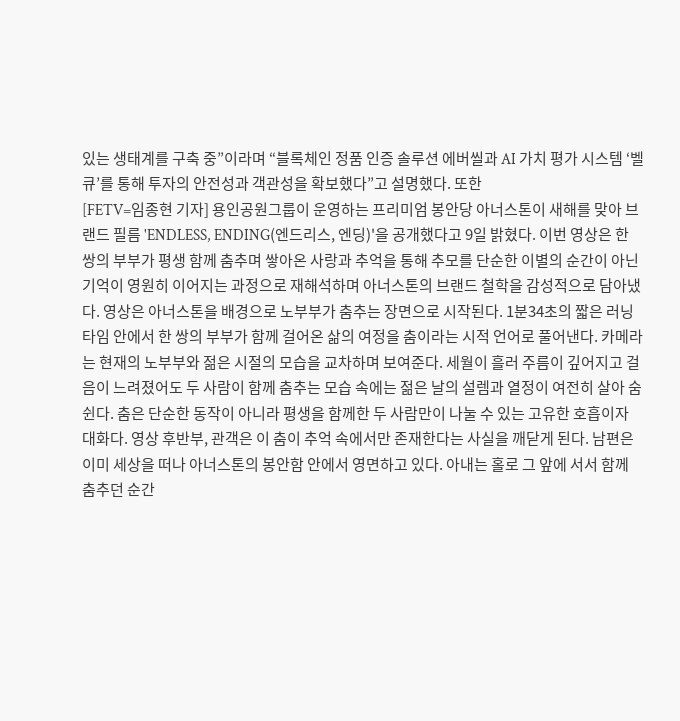있는 생태계를 구축 중”이라며 “블록체인 정품 인증 솔루션 에버씰과 AI 가치 평가 시스템 ‘벨큐’를 통해 투자의 안전성과 객관성을 확보했다”고 설명했다. 또한
[FETV=임종현 기자] 용인공원그룹이 운영하는 프리미엄 봉안당 아너스톤이 새해를 맞아 브랜드 필름 'ENDLESS, ENDING(엔드리스, 엔딩)'을 공개했다고 9일 밝혔다. 이번 영상은 한 쌍의 부부가 평생 함께 춤추며 쌓아온 사랑과 추억을 통해 추모를 단순한 이별의 순간이 아닌 기억이 영원히 이어지는 과정으로 재해석하며 아너스톤의 브랜드 철학을 감성적으로 담아냈다. 영상은 아너스톤을 배경으로 노부부가 춤추는 장면으로 시작된다. 1분34초의 짧은 러닝타임 안에서 한 쌍의 부부가 함께 걸어온 삶의 여정을 춤이라는 시적 언어로 풀어낸다. 카메라는 현재의 노부부와 젊은 시절의 모습을 교차하며 보여준다. 세월이 흘러 주름이 깊어지고 걸음이 느려졌어도 두 사람이 함께 춤추는 모습 속에는 젊은 날의 설렘과 열정이 여전히 살아 숨쉰다. 춤은 단순한 동작이 아니라 평생을 함께한 두 사람만이 나눌 수 있는 고유한 호흡이자 대화다. 영상 후반부, 관객은 이 춤이 추억 속에서만 존재한다는 사실을 깨닫게 된다. 남편은 이미 세상을 떠나 아너스톤의 봉안함 안에서 영면하고 있다. 아내는 홀로 그 앞에 서서 함께 춤추던 순간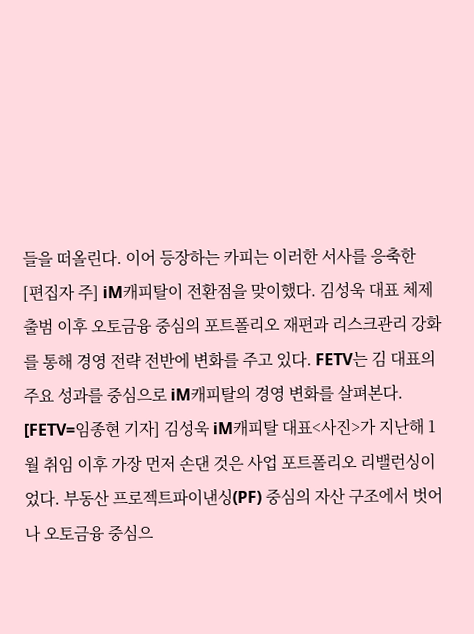들을 떠올린다. 이어 등장하는 카피는 이러한 서사를 응축한
[편집자 주] iM캐피탈이 전환점을 맞이했다. 김성욱 대표 체제 출범 이후 오토금융 중심의 포트폴리오 재편과 리스크관리 강화를 통해 경영 전략 전반에 변화를 주고 있다. FETV는 김 대표의 주요 성과를 중심으로 iM캐피탈의 경영 변화를 살펴본다. [FETV=임종현 기자] 김성욱 iM캐피탈 대표<사진>가 지난해 1월 취임 이후 가장 먼저 손댄 것은 사업 포트폴리오 리밸런싱이었다. 부동산 프로젝트파이낸싱(PF) 중심의 자산 구조에서 벗어나 오토금융 중심으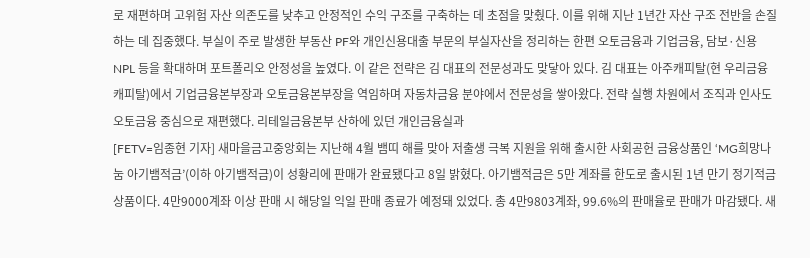로 재편하며 고위험 자산 의존도를 낮추고 안정적인 수익 구조를 구축하는 데 초점을 맞췄다. 이를 위해 지난 1년간 자산 구조 전반을 손질하는 데 집중했다. 부실이 주로 발생한 부동산 PF와 개인신용대출 부문의 부실자산을 정리하는 한편 오토금융과 기업금융, 담보·신용NPL 등을 확대하며 포트폴리오 안정성을 높였다. 이 같은 전략은 김 대표의 전문성과도 맞닿아 있다. 김 대표는 아주캐피탈(현 우리금융캐피탈)에서 기업금융본부장과 오토금융본부장을 역임하며 자동차금융 분야에서 전문성을 쌓아왔다. 전략 실행 차원에서 조직과 인사도 오토금융 중심으로 재편했다. 리테일금융본부 산하에 있던 개인금융실과
[FETV=임종현 기자] 새마을금고중앙회는 지난해 4월 뱀띠 해를 맞아 저출생 극복 지원을 위해 출시한 사회공헌 금융상품인 ‘MG희망나눔 아기뱀적금’(이하 아기뱀적금)이 성황리에 판매가 완료됐다고 8일 밝혔다. 아기뱀적금은 5만 계좌를 한도로 출시된 1년 만기 정기적금 상품이다. 4만9000계좌 이상 판매 시 해당일 익일 판매 종료가 예정돼 있었다. 총 4만9803계좌, 99.6%의 판매율로 판매가 마감됐다. 새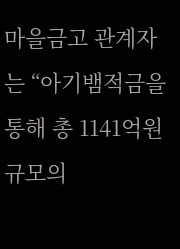마을금고 관계자는 “아기뱀적금을 통해 총 1141억원 규모의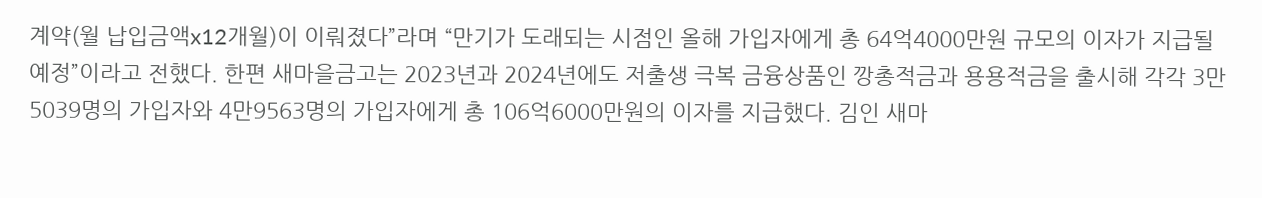계약(월 납입금액x12개월)이 이뤄졌다”라며 “만기가 도래되는 시점인 올해 가입자에게 총 64억4000만원 규모의 이자가 지급될 예정”이라고 전했다. 한편 새마을금고는 2023년과 2024년에도 저출생 극복 금융상품인 깡총적금과 용용적금을 출시해 각각 3만5039명의 가입자와 4만9563명의 가입자에게 총 106억6000만원의 이자를 지급했다. 김인 새마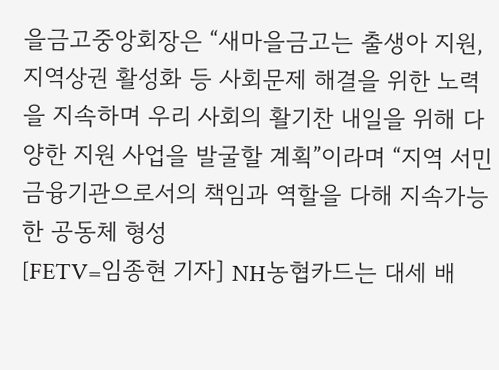을금고중앙회장은 “새마을금고는 출생아 지원, 지역상권 활성화 등 사회문제 해결을 위한 노력을 지속하며 우리 사회의 활기찬 내일을 위해 다양한 지원 사업을 발굴할 계획”이라며 “지역 서민금융기관으로서의 책임과 역할을 다해 지속가능한 공동체 형성
[FETV=임종현 기자] NH농협카드는 대세 배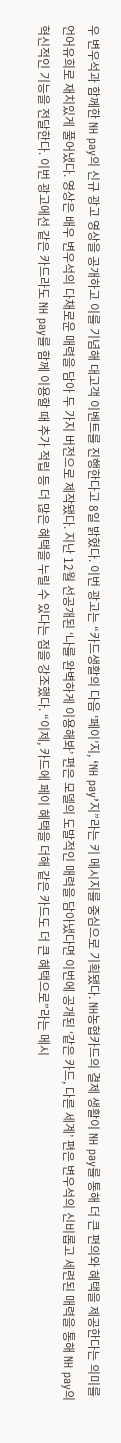우 변우석과 함께한 NH pay의 신규 광고 영상을 공개하고 이를 기념해 대고객 이벤트를 진행한다고 8일 밝혔다. 이번 광고는 “카드생활의 다음 ‘페이’지, ‘NH pay’지”라는 키 메시지를 중심으로 기획됐다. NH농협카드의 결제 생활이 NH pay를 통해 더 큰 편의와 혜택을 제공한다는 의미를 언어유희로 재치있게 풀어냈다. 영상은 배우 변우석의 다채로운 매력을 담아 두 가지 버전으로 제작됐다. 지난 12월 선공개된 ‘나를 완벽하게 이용해봐’ 편은 모델의 도발적인 매력을 담아냈다면 이번에 공개된 ‘같은 카드, 다른 세계’ 편은 변우석의 신비롭고 세련된 매력을 통해 NH pay의 혁신적인 기능을 전달한다. 이번 광고에선 같은 카드라도 NH pay를 함께 이용할 때 추가 적립 등 더 많은 혜택을 누릴 수 있다는 점을 강조했다. “이제, 카드에 페이 혜택을 더해 같은 카드도 더 큰 혜택으로”라는 메시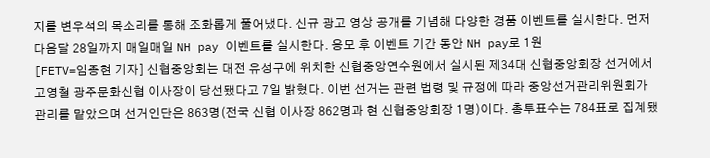지를 변우석의 목소리를 통해 조화롭게 풀어냈다. 신규 광고 영상 공개를 기념해 다양한 경품 이벤트를 실시한다. 먼저 다음달 28일까지 매일매일 NH pay 이벤트를 실시한다. 응모 후 이벤트 기간 동안 NH pay로 1원
[FETV=임종현 기자] 신협중앙회는 대전 유성구에 위치한 신협중앙연수원에서 실시된 제34대 신협중앙회장 선거에서 고영철 광주문화신협 이사장이 당선됐다고 7일 밝혔다. 이번 선거는 관련 법령 및 규정에 따라 중앙선거관리위원회가 관리를 맡았으며 선거인단은 863명(전국 신협 이사장 862명과 현 신협중앙회장 1명)이다. 총투표수는 784표로 집계됐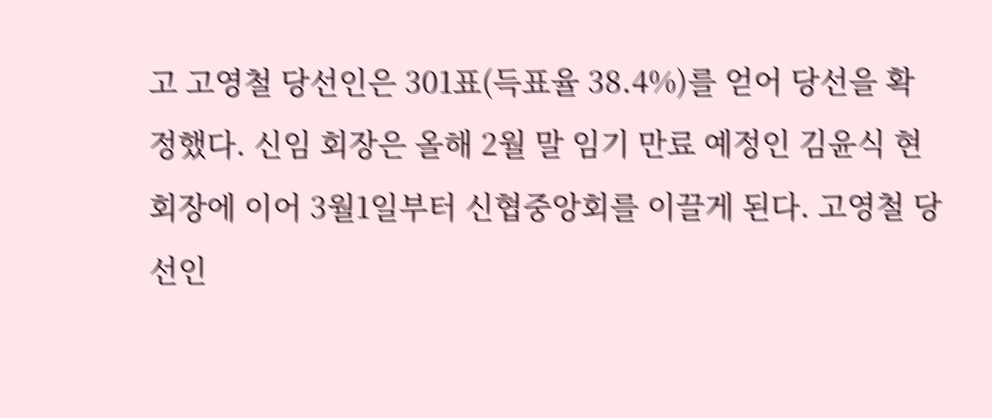고 고영철 당선인은 301표(득표율 38.4%)를 얻어 당선을 확정했다. 신임 회장은 올해 2월 말 임기 만료 예정인 김윤식 현 회장에 이어 3월1일부터 신협중앙회를 이끌게 된다. 고영철 당선인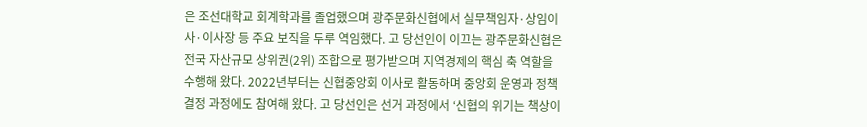은 조선대학교 회계학과를 졸업했으며 광주문화신협에서 실무책임자·상임이사·이사장 등 주요 보직을 두루 역임했다. 고 당선인이 이끄는 광주문화신협은 전국 자산규모 상위권(2위) 조합으로 평가받으며 지역경제의 핵심 축 역할을 수행해 왔다. 2022년부터는 신협중앙회 이사로 활동하며 중앙회 운영과 정책결정 과정에도 참여해 왔다. 고 당선인은 선거 과정에서 ‘신협의 위기는 책상이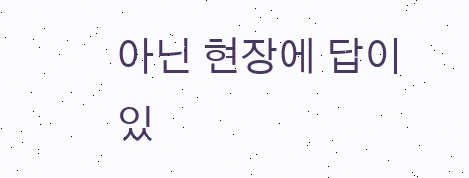아닌 현장에 답이 있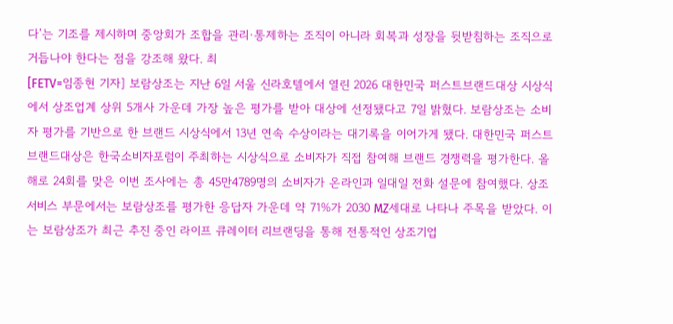다’는 기조를 제시하며 중앙회가 조합을 관리·통제하는 조직이 아니라 회복과 성장을 뒷받침하는 조직으로 거듭나야 한다는 점을 강조해 왔다. 최
[FETV=임종현 기자] 보람상조는 지난 6일 서울 신라호텔에서 열린 2026 대한민국 퍼스트브랜드대상 시상식에서 상조업계 상위 5개사 가운데 가장 높은 평가를 받아 대상에 선정됐다고 7일 밝혔다. 보람상조는 소비자 평가를 기반으로 한 브랜드 시상식에서 13년 연속 수상이라는 대기록을 이어가게 됐다. 대한민국 퍼스트브랜드대상은 한국소비자포럼이 주최하는 시상식으로 소비자가 직접 참여해 브랜드 경쟁력을 평가한다. 올해로 24회를 맞은 이번 조사에는 총 45만4789명의 소비자가 온라인과 일대일 전화 설문에 참여했다. 상조서비스 부문에서는 보람상조를 평가한 응답자 가운데 약 71%가 2030 MZ세대로 나타나 주목을 받았다. 이는 보람상조가 최근 추진 중인 라이프 큐레이터 리브랜딩을 통해 전통적인 상조기업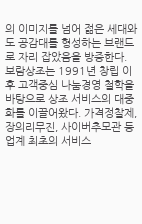의 이미지를 넘어 젊은 세대와도 공감대를 형성하는 브랜드로 자리 잡았음을 방증한다. 보람상조는 1991년 창립 이후 고객중심 나눔경영 철학을 바탕으로 상조 서비스의 대중화를 이끌어왔다. 가격정찰제, 장의리무진, 사이버추모관 등 업계 최초의 서비스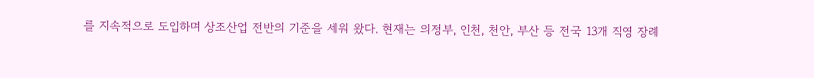를 지속적으로 도입하며 상조산업 전반의 기준을 세워 왔다. 현재는 의정부, 인천, 천안, 부산 등 전국 13개 직영 장례